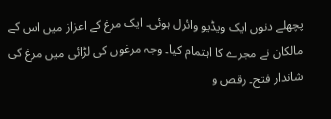پچھلے دنوں ایک ویڈیو وائرل ہوئی۔ ایک مرغ کے اعزاز میں اس کے مالکان نے مجرے کا اہتمام کیا۔ وجہ مرغوں کی لڑائی میں مرغ کی شاندار فتح۔ رقص و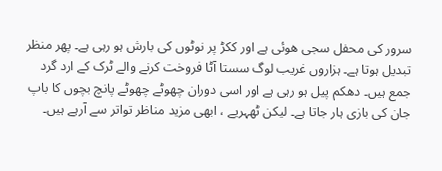سرور کی محفل سجی ھوئی ہے اور ککڑ پر نوٹوں کی بارش ہو رہی ہے۔ پھر منظر تبدیل ہوتا ہے۔ ہزاروں غریب لوگ سستا آٹا فروخت کرنے والے ٹرک کے ارد گرد جمع ہیں۔ دھکم پیل ہو رہی ہے اور اسی دوران چھوٹے چھوٹے پانچ بچوں کا باپ جان کی بازی ہار جاتا ہے۔ لیکن ٹھہریے ، ابھی مزید مناظر تواتر سے آرہے ہیں۔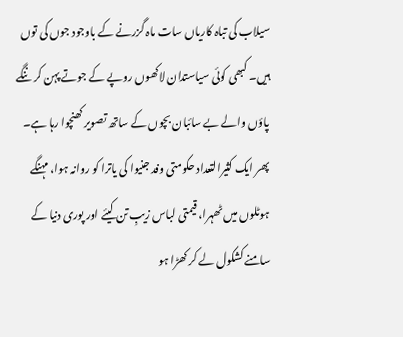سیلاب کی تباہ کاریاں سات ماہ گزرنے کے باوجود جوں کی توں ہیں۔ کبھی کوئی سیاستدان لاکھوں روپے کے جوتے پہن کر ننگے پاؤں والے بے سائبان بچوں کے ساتھ تصویر کھنچوا رہا ہے۔ پھر ایک کثیرالتعداد حکومتی وفد جنیوا کی یاترا کو روانہ ہوا، مہنگے ہوٹلوں میں ٹھہرا، قیمتی لباس زیبِ تن کیئے اور پوری دنیا کے سامنے کشکول لے کر کھڑا ہو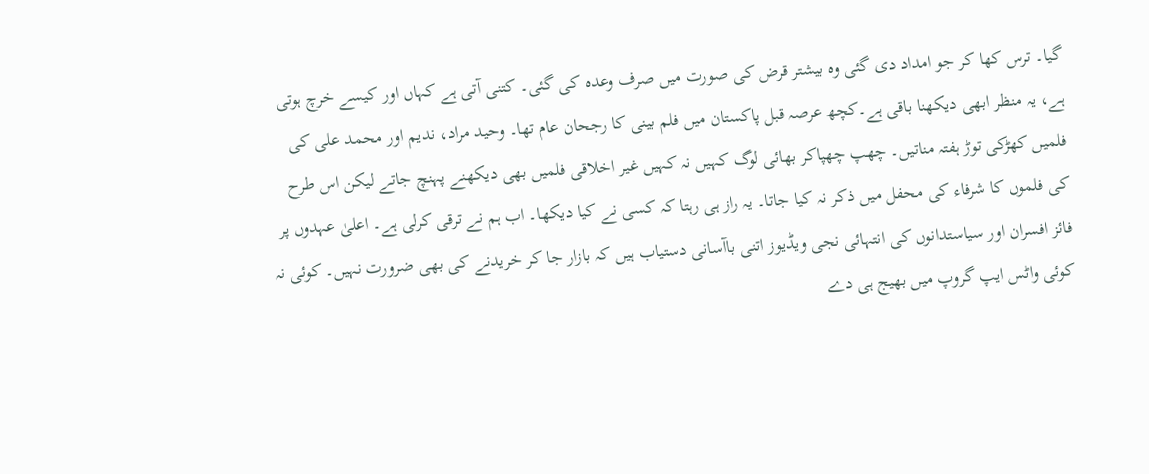گیا۔ ترس کھا کر جو امداد دی گئی وہ بیشتر قرض کی صورت میں صرف وعدہ کی گئی۔ کتنی آتی ہے کہاں اور کیسے خرچ ہوتی ہے، یہ منظر ابھی دیکھنا باقی ہے۔کچھ عرصہ قبل پاکستان میں فلم بینی کا رجحان عام تھا۔ وحید مراد، ندیم اور محمد علی کی فلمیں کھڑکی توڑ ہفتہ مناتیں۔ چھپ چھپاکر بھائی لوگ کہیں نہ کہیں غیر اخلاقی فلمیں بھی دیکھنے پہنچ جاتے لیکن اس طرح کی فلموں کا شرفاء کی محفل میں ذکر نہ کیا جاتا۔ یہ راز ہی رہتا کہ کسی نے کیا دیکھا۔ اب ہم نے ترقی کرلی ہے۔ اعلیٰ عہدوں پر فائز افسران اور سیاستدانوں کی انتہائی نجی ویڈیوز اتنی باآسانی دستیاب ہیں کہ بازار جا کر خریدنے کی بھی ضرورت نہیں۔ کوئی نہ کوئی واٹس ایپ گروپ میں بھیج ہی دے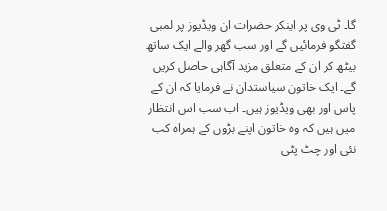گا۔ ٹی وی پر اینکر حضرات ان ویڈیوز پر لمبی گفتگو فرمائیں گے اور سب گھر والے ایک ساتھ بیٹھ کر ان کے متعلق مزید آگاہی حاصل کریں گے۔ ایک خاتون سیاستدان نے فرمایا کہ ان کے پاس اور بھی ویڈیوز ہیں۔ اب سب اس انتظار میں ہیں کہ وہ خاتون اپنے بڑوں کے ہمراہ کب نئی اور چٹ پٹی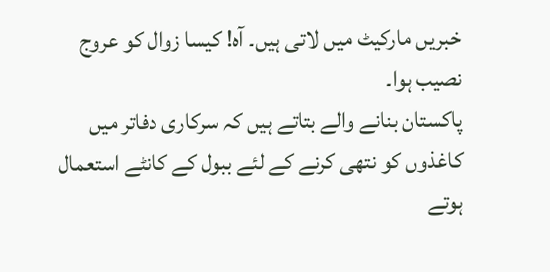خبریں مارکیٹ میں لاتی ہیں۔ آہ! کیسا زوال کو عروج نصیب ہوا۔
پاکستان بنانے والے بتاتے ہیں کہ سرکاری دفاتر میں کاغذوں کو نتھی کرنے کے لئے ببول کے کانٹے استعمال ہوتے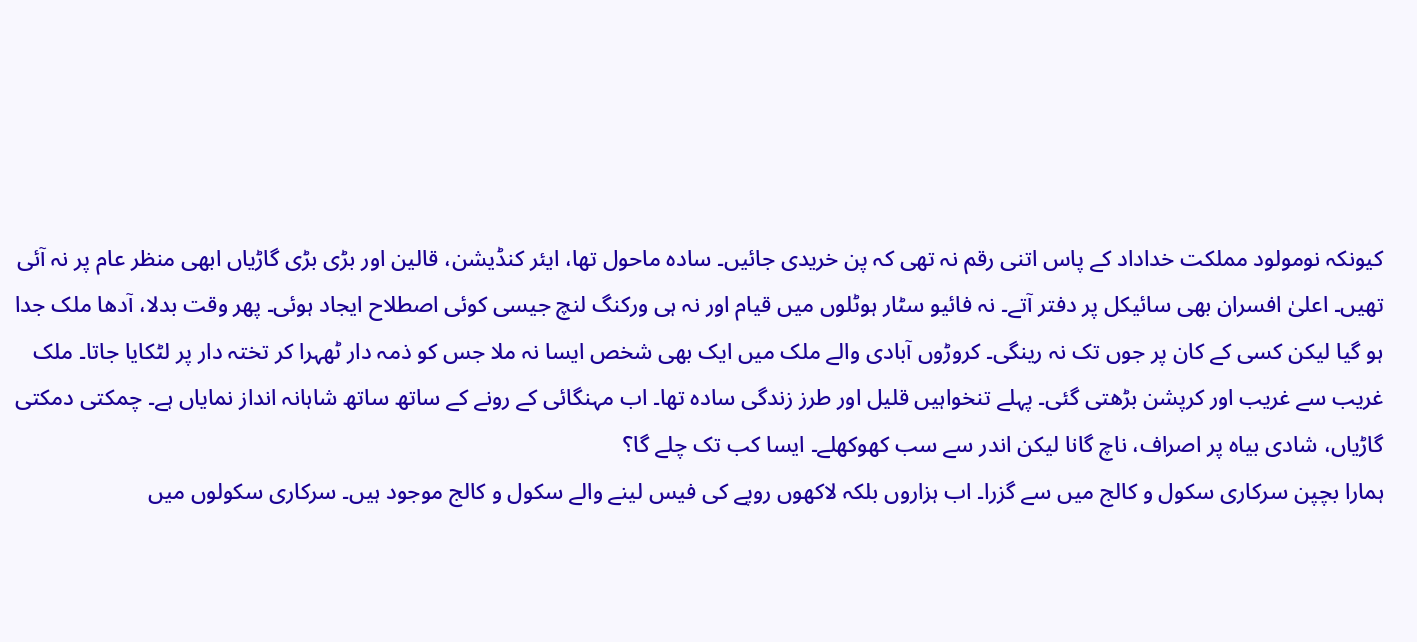کیونکہ نومولود مملکت خداداد کے پاس اتنی رقم نہ تھی کہ پن خریدی جائیں۔ سادہ ماحول تھا، ایئر کنڈیشن، قالین اور بڑی بڑی گاڑیاں ابھی منظر عام پر نہ آئی تھیں۔ اعلیٰ افسران بھی سائیکل پر دفتر آتے۔ نہ فائیو سٹار ہوٹلوں میں قیام اور نہ ہی ورکنگ لنچ جیسی کوئی اصطلاح ایجاد ہوئی۔ پھر وقت بدلا، آدھا ملک جدا ہو گیا لیکن کسی کے کان پر جوں تک نہ رینگی۔ کروڑوں آبادی والے ملک میں ایک بھی شخص ایسا نہ ملا جس کو ذمہ دار ٹھہرا کر تختہ دار پر لٹکایا جاتا۔ ملک غریب سے غریب اور کرپشن بڑھتی گئی۔ پہلے تنخواہیں قلیل اور طرز زندگی سادہ تھا۔ اب مہنگائی کے رونے کے ساتھ ساتھ شاہانہ انداز نمایاں ہے۔ چمکتی دمکتی گاڑیاں، شادی بیاہ پر اصراف، ناچ گانا لیکن اندر سے سب کھوکھلے۔ ایسا کب تک چلے گا؟
ہمارا بچپن سرکاری سکول و کالج میں سے گزرا۔ اب ہزاروں بلکہ لاکھوں روپے کی فیس لینے والے سکول و کالج موجود ہیں۔ سرکاری سکولوں میں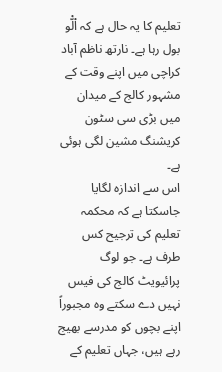تعلیم کا یہ حال ہے کہ اْلّْو بول رہا ہے۔ نارتھ ناظم آباد کراچی میں اپنے وقت کے مشہور کالج کے میدان میں بڑی سی سٹون کریشنگ مشین لگی ہوئی ہے۔
اس سے اندازہ لگایا جاسکتا ہے کہ محکمہ تعلیم کی ترجیح کس طرف ہے۔ جو لوگ پرائیویٹ کالج کی فیس نہیں دے سکتے وہ مجبوراً اپنے بچوں کو مدرسے بھیج رہے ہیں، جہاں تعلیم کے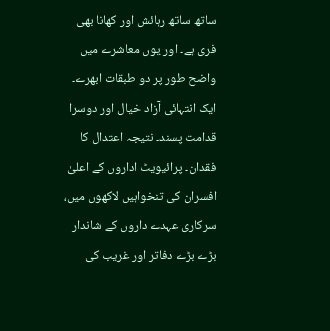ساتھ ساتھ رہائش اور کھانا بھی فری ہے۔ اور یوں معاشرے میں واضح طور پر دو طبقات ابھرے۔ ایک انتہائی آزاد خیال اور دوسرا قدامت پسند۔ نتیجہ اعتدال کا فقدان۔ پرائیویٹ اداروں کے اعلیٰ افسران کی تنخواہیں لاکھوں میں، سرکاری عہدے داروں کے شاندار بڑے بڑے دفاتر اور غریب کی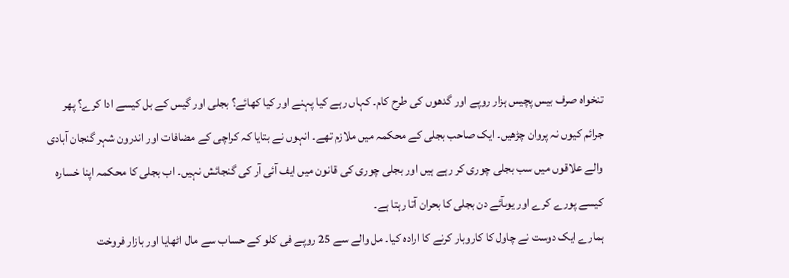تنخواہ صرف بیس پچیس ہزار روپے اور گدھوں کی طرح کام۔ کہاں رہے کیا پہنے اور کیا کھائے؟ بجلی اور گیس کے بل کیسے ادا کرے؟ پھر جرائم کیوں نہ پروان چڑھیں۔ ایک صاحب بجلی کے محکمہ میں ملازم تھے۔ انہوں نے بتایا کہ کراچی کے مضافات اور اندرون شہر گنجان آبادی والے علاقوں میں سب بجلی چوری کر رہے ہیں اور بجلی چوری کی قانون میں ایف آئی آر کی گنجائش نہیں۔ اب بجلی کا محکمہ اپنا خسارہ کیسے پورے کرے اور یوںآئے دن بجلی کا بحران آتا رہتا ہے۔
ہمارے ایک دوست نے چاول کا کاروبار کرنے کا ارادہ کیا۔ مل والے سے 25 روپے فی کلو کے حساب سے مال اٹھایا اور بازار فروخت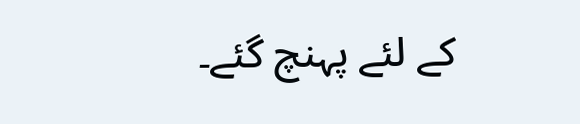کے لئے پہنچ گئے۔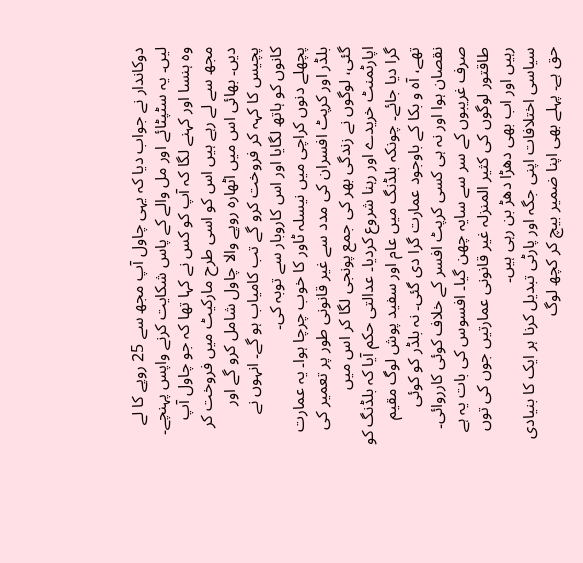دوکاندار نے جواب دیا کہ یہی چاول آپ مجھ سے 25 روپے کا لے لیں۔ یہ سٹپٹائے اور مل والے کے پاس شکایت کرنے واپس پہنچے۔ وہ ہنسا اور کہنے لگا کہ آپ کو کس نے کہا تھا کہ جو چاول آپ مجھ سے لے رہے ہیں اس کو اسی طرح مارکیٹ میں فروخت کر دیں۔ بھائی اس میں اٹھارہ روپے والا چاول شامل کرو گے اور پچیس کا کہہ کر فروخت کرو گے تب کامیاب ہو گے۔ انہوں نے کانوں کو ہاتھ لگایا اور اس کاروبار سے توبہ کی۔
پچھلے دنوں کراچی میں نیسلہ ٹاور کا خوب چرچا ہوا۔ یہ عمارت بلڈر اور کرپٹ افسران کی مدد سے غیر قانونی طور پر تعمیر کی گئی، لوگوں نے زندگی بھر کی جمع پونجی لگا کر اس میں اپارٹمنٹ خریدے اور رہنا شروع کردیا۔ عدالتی حکم آیا کہ بلڈنگ کو گرا دیا جائے۔ چونکہ بلڈنگ میں عام اور سفید پوش لوگ مقیم تھے، آہ و بکا کے باوجود عمارت گرا دی گئی۔ نہ بلڈر کو کوئی نقصان ہوا اور نہ ہی کسی کرپٹ افسر کے خلاف کوئی کارروائی۔ صرف غریبوں کے سر سے سایہ چھن گیا۔ افسوس کی بات یہ ہے طاقتور لوگوں کی کثیر المنزلہ غیر قانونی عمارتیں جوں کی توں رہیں اور اب بھی دھڑا دھڑ بن رہی ہیں۔
سیاسی اختلافات اپنی جگہ اور پارٹی تبدیل کرنا ہر ایک کا بنیادی حق ہے۔ پہلے بھی اپنا ضمیر بیچ کر کچھ لوگ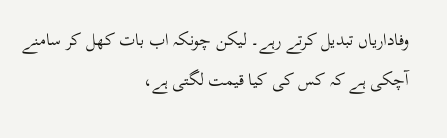وفاداریاں تبدیل کرتے رہے۔ لیکن چونکہ اب بات کھل کر سامنے آچکی ہے کہ کس کی کیا قیمت لگتی ہے،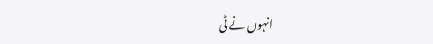انہوں نے ٹی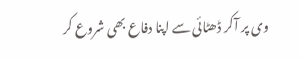وی پر آکر ڈھٹائی سے اپنا دفاع بھی شروع کر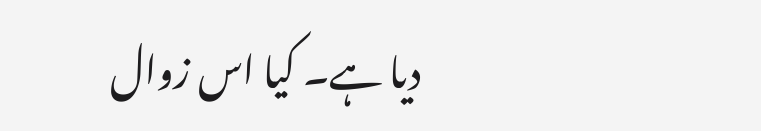دیا ہے۔ کیا اس زوال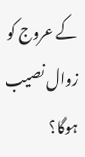کے عروج کو زوال نصیب ہوگا؟